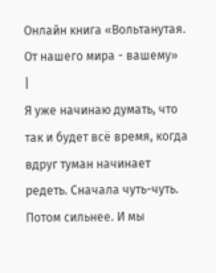Онлайн книга «Вольтанутая. От нашего мира - вашему»
|
Я уже начинаю думать, что так и будет всё время, когда вдруг туман начинает редеть. Сначала чуть-чуть. Потом сильнее. И мы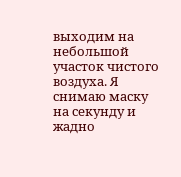выходим на небольшой участок чистого воздуха. Я снимаю маску на секунду и жадно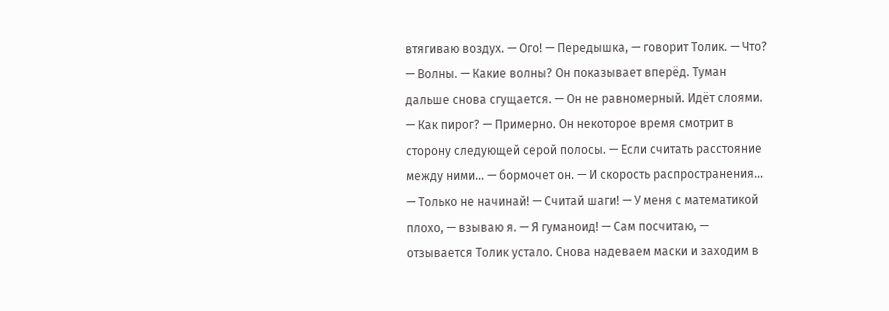втягиваю воздух. — Ого! — Передышка, — говорит Толик. — Что? — Волны. — Какие волны? Он показывает вперёд. Туман дальше снова сгущается. — Он не равномерный. Идёт слоями. — Как пирог? — Примерно. Он некоторое время смотрит в сторону следующей серой полосы. — Если считать расстояние между ними… — бормочет он. — И скорость распространения… — Только не начинай! — Считай шаги! — У меня с математикой плохо, — взываю я. — Я гуманоид! — Сам посчитаю, — отзывается Толик устало. Снова надеваем маски и заходим в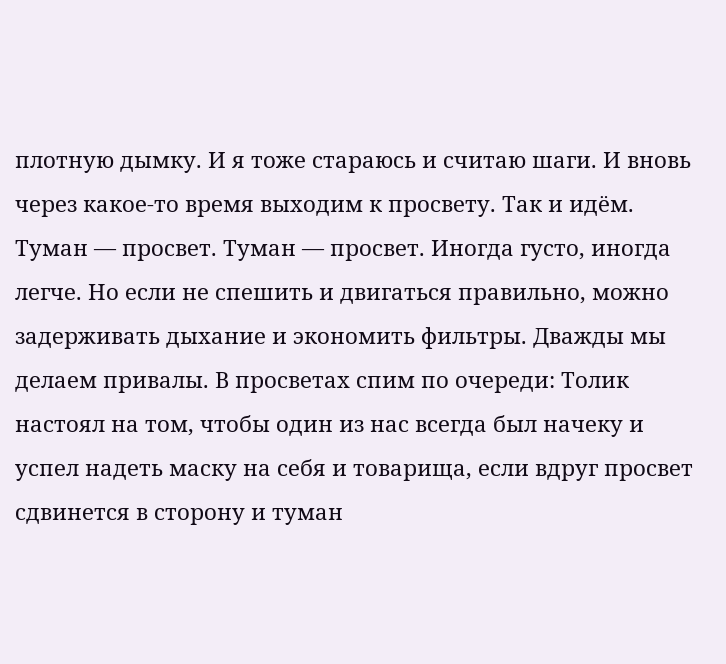плотную дымку. И я тоже стараюсь и считаю шаги. И вновь через какое-то время выходим к просвету. Так и идём. Туман — просвет. Туман — просвет. Иногда густо, иногда легче. Но если не спешить и двигаться правильно, можно задерживать дыхание и экономить фильтры. Дважды мы делаем привалы. В просветах спим по очереди: Толик настоял на том, чтобы один из нас всегда был начеку и успел надеть маску на себя и товарища, если вдруг просвет сдвинется в сторону и туман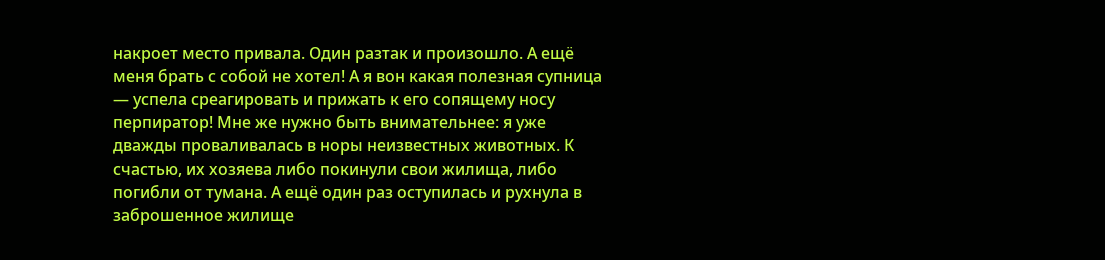накроет место привала. Один разтак и произошло. А ещё меня брать с собой не хотел! А я вон какая полезная супница — успела среагировать и прижать к его сопящему носу перпиратор! Мне же нужно быть внимательнее: я уже дважды проваливалась в норы неизвестных животных. К счастью, их хозяева либо покинули свои жилища, либо погибли от тумана. А ещё один раз оступилась и рухнула в заброшенное жилище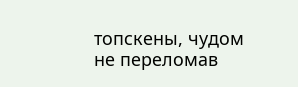топскены, чудом не переломав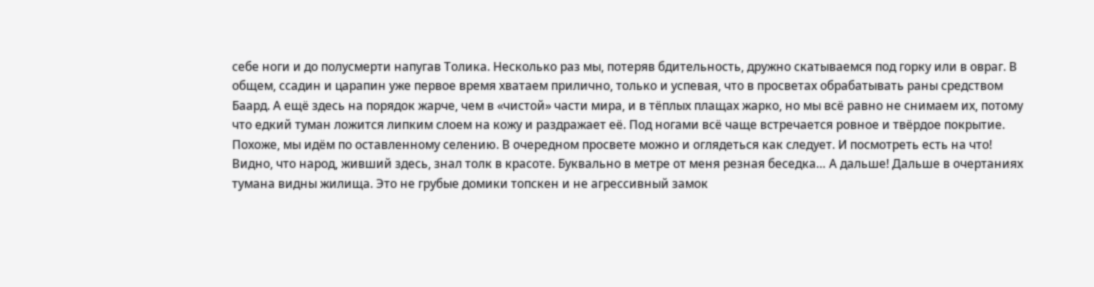себе ноги и до полусмерти напугав Толика. Несколько раз мы, потеряв бдительность, дружно скатываемся под горку или в овраг. В общем, ссадин и царапин уже первое время хватаем прилично, только и успевая, что в просветах обрабатывать раны средством Баард. А ещё здесь на порядок жарче, чем в «чистой» части мира, и в тёплых плащах жарко, но мы всё равно не снимаем их, потому что едкий туман ложится липким слоем на кожу и раздражает её. Под ногами всё чаще встречается ровное и твёрдое покрытие. Похоже, мы идём по оставленному селению. В очередном просвете можно и оглядеться как следует. И посмотреть есть на что! Видно, что народ, живший здесь, знал толк в красоте. Буквально в метре от меня резная беседка… А дальше! Дальше в очертаниях тумана видны жилища. Это не грубые домики топскен и не агрессивный замок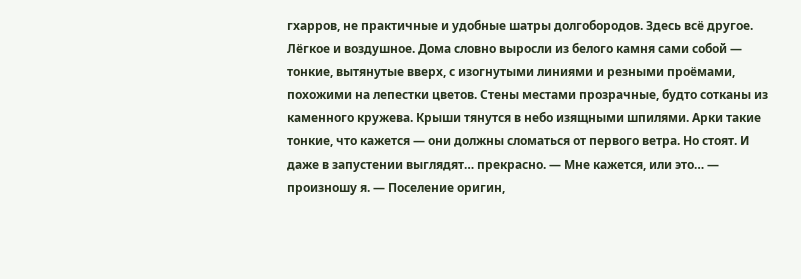гхарров, не практичные и удобные шатры долгобородов. Здесь всё другое. Лёгкое и воздушное. Дома словно выросли из белого камня сами собой — тонкие, вытянутые вверх, с изогнутыми линиями и резными проёмами, похожими на лепестки цветов. Стены местами прозрачные, будто сотканы из каменного кружева. Крыши тянутся в небо изящными шпилями. Арки такие тонкие, что кажется — они должны сломаться от первого ветра. Но стоят. И даже в запустении выглядят… прекрасно. — Мне кажется, или это… — произношу я. — Поселение оригин,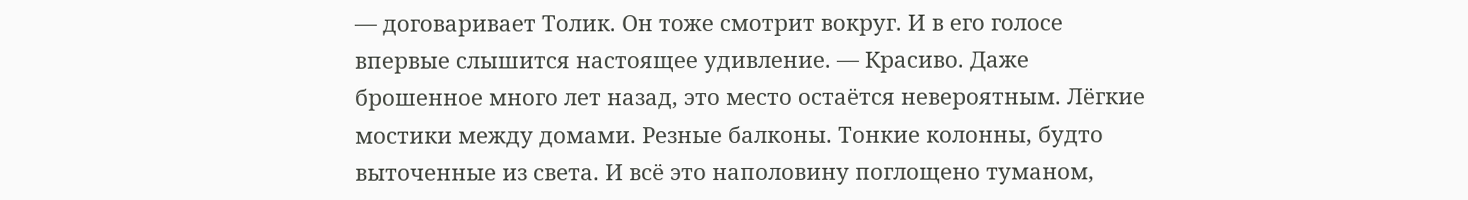— договаривает Толик. Он тоже смотрит вокруг. И в его голосе впервые слышится настоящее удивление. — Красиво. Даже брошенное много лет назад, это место остаётся невероятным. Лёгкие мостики между домами. Резные балконы. Тонкие колонны, будто выточенные из света. И всё это наполовину поглощено туманом,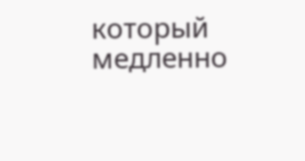который медленно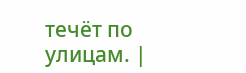течёт по улицам. |